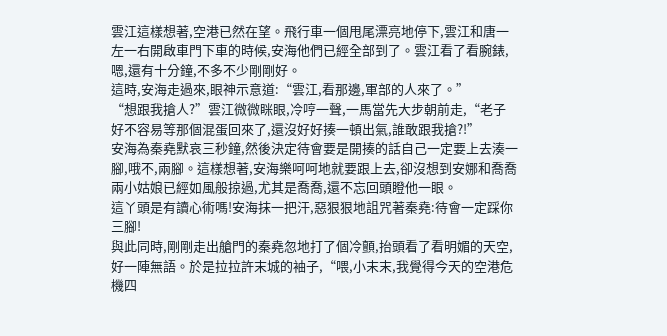雲江這樣想著,空港已然在望。飛行車一個甩尾漂亮地停下,雲江和唐一左一右開啟車門下車的時候,安海他們已經全部到了。雲江看了看腕錶,嗯,還有十分鐘,不多不少剛剛好。
這時,安海走過來,眼神示意道:“雲江,看那邊,軍部的人來了。”
“想跟我搶人?”雲江微微眯眼,冷哼一聲,一馬當先大步朝前走,“老子好不容易等那個混蛋回來了,還沒好好揍一頓出氣,誰敢跟我搶?!”
安海為秦堯默哀三秒鐘,然後決定待會要是開揍的話自己一定要上去湊一腳,哦不,兩腳。這樣想著,安海樂呵呵地就要跟上去,卻沒想到安娜和喬喬兩小姑娘已經如風般掠過,尤其是喬喬,還不忘回頭瞪他一眼。
這丫頭是有讀心術嗎!安海抹一把汗,惡狠狠地詛咒著秦堯:待會一定踩你三腳!
與此同時,剛剛走出艙門的秦堯忽地打了個冷顫,抬頭看了看明媚的天空,好一陣無語。於是拉拉許末城的袖子,“喂,小末末,我覺得今天的空港危機四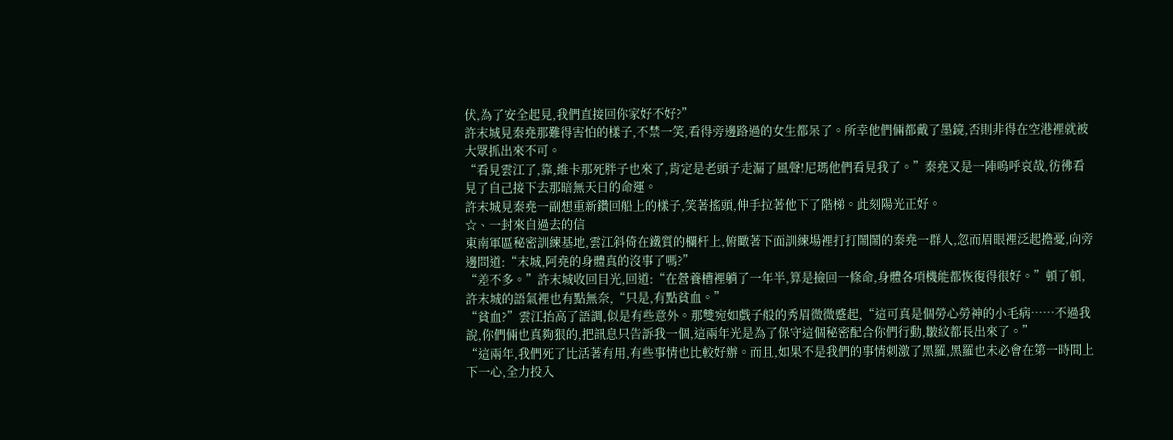伏,為了安全起見,我們直接回你家好不好?”
許末城見秦堯那難得害怕的樣子,不禁一笑,看得旁邊路過的女生都呆了。所幸他們倆都戴了墨鏡,否則非得在空港裡就被大眾抓出來不可。
“看見雲江了,靠,維卡那死胖子也來了,肯定是老頭子走漏了風聲!尼瑪他們看見我了。”秦堯又是一陣嗚呼哀哉,彷彿看見了自己接下去那暗無天日的命運。
許末城見秦堯一副想重新鑽回船上的樣子,笑著搖頭,伸手拉著他下了階梯。此刻陽光正好。
☆、一封來自過去的信
東南軍區秘密訓練基地,雲江斜倚在鐵質的欄杆上,俯瞰著下面訓練場裡打打鬧鬧的秦堯一群人,忽而眉眼裡泛起擔憂,向旁邊問道:“末城,阿堯的身體真的沒事了嗎?”
“差不多。”許末城收回目光,回道:“在營養槽裡躺了一年半,算是撿回一條命,身體各項機能都恢復得很好。”頓了頓,許末城的語氣裡也有點無奈,“只是,有點貧血。”
“貧血?”雲江抬高了語調,似是有些意外。那雙宛如戲子般的秀眉微微蹙起,“這可真是個勞心勞神的小毛病……不過我說,你們倆也真夠狠的,把訊息只告訴我一個,這兩年光是為了保守這個秘密配合你們行動,皺紋都長出來了。”
“這兩年,我們死了比活著有用,有些事情也比較好辦。而且,如果不是我們的事情刺激了黑羅,黑羅也未必會在第一時間上下一心,全力投入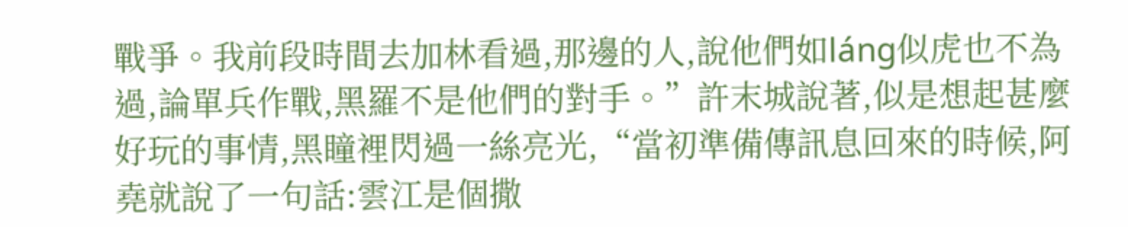戰爭。我前段時間去加林看過,那邊的人,說他們如láng似虎也不為過,論單兵作戰,黑羅不是他們的對手。”許末城說著,似是想起甚麼好玩的事情,黑瞳裡閃過一絲亮光,“當初準備傳訊息回來的時候,阿堯就說了一句話:雲江是個撒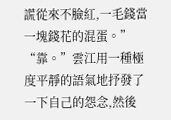謊從來不臉紅,一毛錢當一塊錢花的混蛋。”
“靠。”雲江用一種極度平靜的語氣地抒發了一下自己的怨念,然後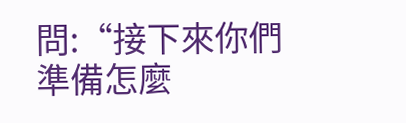問:“接下來你們準備怎麼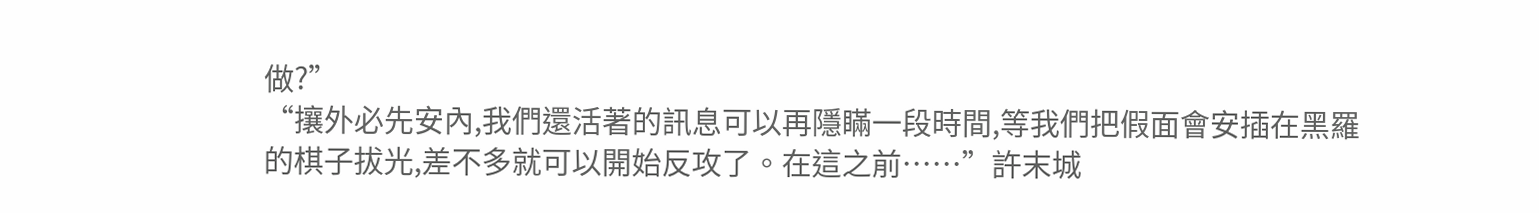做?”
“攘外必先安內,我們還活著的訊息可以再隱瞞一段時間,等我們把假面會安插在黑羅的棋子拔光,差不多就可以開始反攻了。在這之前……”許末城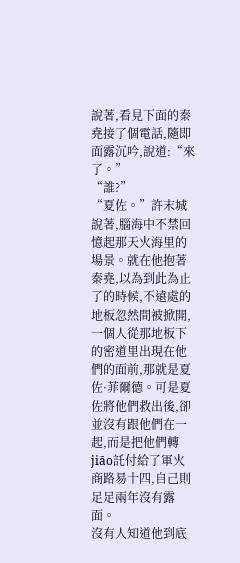說著,看見下面的秦堯接了個電話,隨即面露沉吟,說道:“來了。”
“誰?”
“夏佐。”許末城說著,腦海中不禁回憶起那天火海里的場景。就在他抱著秦堯,以為到此為止了的時候,不遠處的地板忽然間被掀開,一個人從那地板下的密道里出現在他們的面前,那就是夏佐·菲爾德。可是夏佐將他們救出後,卻並沒有跟他們在一起,而是把他們轉jiāo託付給了軍火商路易十四,自己則足足兩年沒有露面。
沒有人知道他到底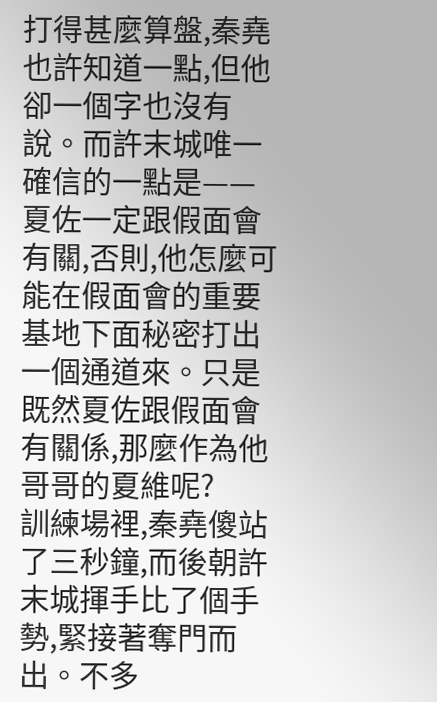打得甚麼算盤,秦堯也許知道一點,但他卻一個字也沒有說。而許末城唯一確信的一點是——夏佐一定跟假面會有關,否則,他怎麼可能在假面會的重要基地下面秘密打出一個通道來。只是既然夏佐跟假面會有關係,那麼作為他哥哥的夏維呢?
訓練場裡,秦堯傻站了三秒鐘,而後朝許末城揮手比了個手勢,緊接著奪門而出。不多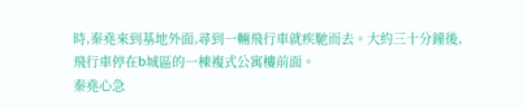時,秦堯來到基地外面,尋到一輛飛行車就疾馳而去。大約三十分鐘後,飛行車停在b城區的一棟複式公寓樓前面。
秦堯心急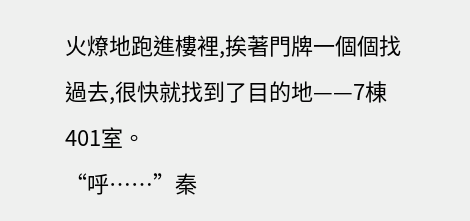火燎地跑進樓裡,挨著門牌一個個找過去,很快就找到了目的地——7棟401室。
“呼……”秦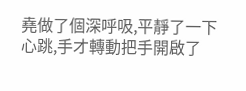堯做了個深呼吸,平靜了一下心跳,手才轉動把手開啟了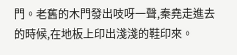門。老舊的木門發出吱呀一聲,秦堯走進去的時候,在地板上印出淺淺的鞋印來。